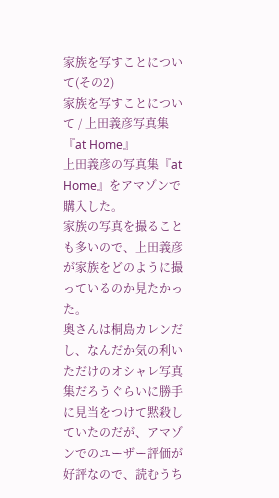家族を写すことについて(その2)
家族を写すことについて / 上田義彦写真集 『at Home』
上田義彦の写真集『at Home』をアマゾンで購入した。
家族の写真を撮ることも多いので、上田義彦が家族をどのように撮っているのか見たかった。
奥さんは桐島カレンだし、なんだか気の利いただけのオシャレ写真集だろうぐらいに勝手に見当をつけて黙殺していたのだが、アマゾンでのユーザー評価が好評なので、読むうち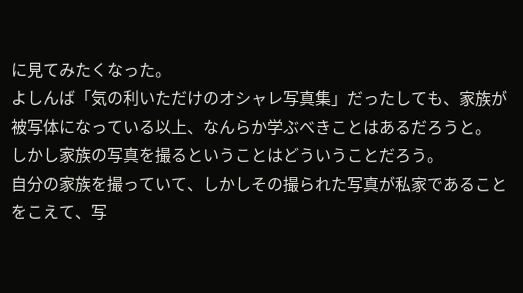に見てみたくなった。
よしんば「気の利いただけのオシャレ写真集」だったしても、家族が被写体になっている以上、なんらか学ぶべきことはあるだろうと。
しかし家族の写真を撮るということはどういうことだろう。
自分の家族を撮っていて、しかしその撮られた写真が私家であることをこえて、写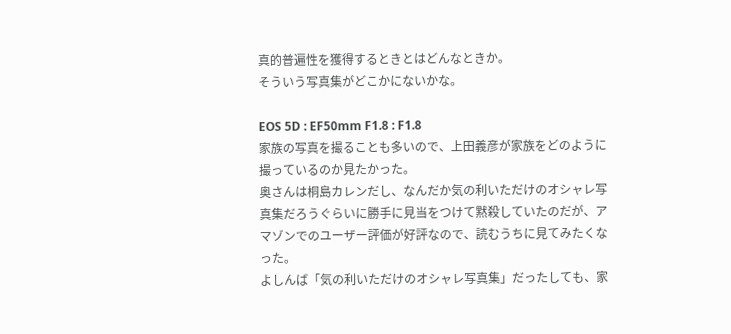真的普遍性を獲得するときとはどんなときか。
そういう写真集がどこかにないかな。

EOS 5D : EF50mm F1.8 : F1.8
家族の写真を撮ることも多いので、上田義彦が家族をどのように撮っているのか見たかった。
奥さんは桐島カレンだし、なんだか気の利いただけのオシャレ写真集だろうぐらいに勝手に見当をつけて黙殺していたのだが、アマゾンでのユーザー評価が好評なので、読むうちに見てみたくなった。
よしんば「気の利いただけのオシャレ写真集」だったしても、家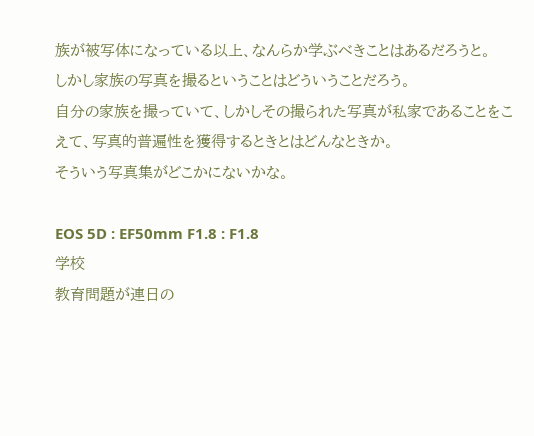族が被写体になっている以上、なんらか学ぶべきことはあるだろうと。
しかし家族の写真を撮るということはどういうことだろう。
自分の家族を撮っていて、しかしその撮られた写真が私家であることをこえて、写真的普遍性を獲得するときとはどんなときか。
そういう写真集がどこかにないかな。

EOS 5D : EF50mm F1.8 : F1.8
学校
教育問題が連日の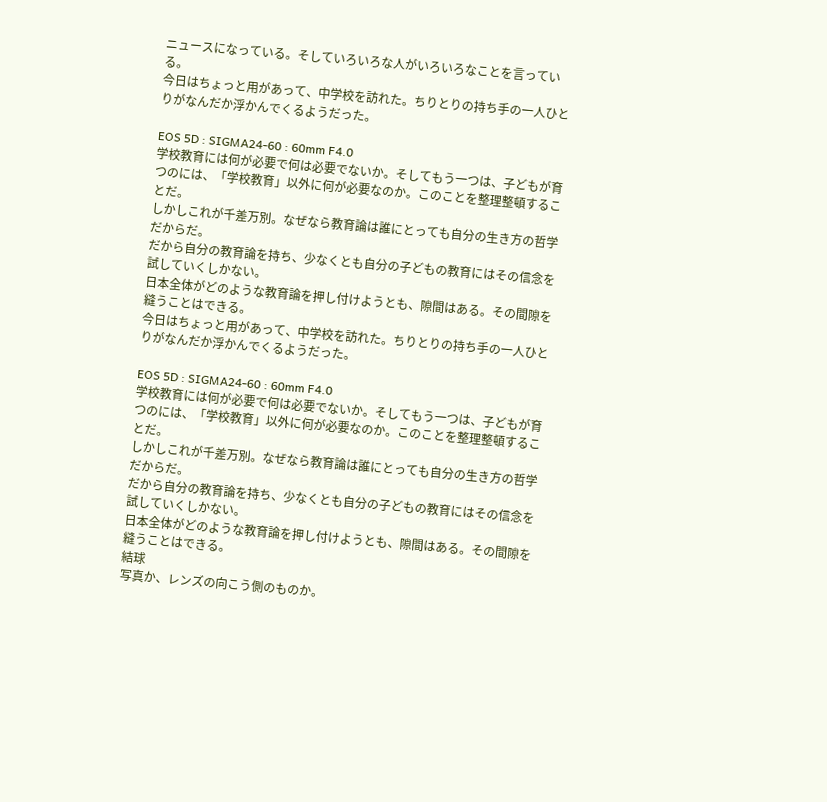ニュースになっている。そしていろいろな人がいろいろなことを言っている。
今日はちょっと用があって、中学校を訪れた。ちりとりの持ち手の一人ひとりがなんだか浮かんでくるようだった。

EOS 5D : SIGMA24-60 : 60mm F4.0
学校教育には何が必要で何は必要でないか。そしてもう一つは、子どもが育つのには、「学校教育」以外に何が必要なのか。このことを整理整頓することだ。
しかしこれが千差万別。なぜなら教育論は誰にとっても自分の生き方の哲学だからだ。
だから自分の教育論を持ち、少なくとも自分の子どもの教育にはその信念を試していくしかない。
日本全体がどのような教育論を押し付けようとも、隙間はある。その間隙を縫うことはできる。
今日はちょっと用があって、中学校を訪れた。ちりとりの持ち手の一人ひとりがなんだか浮かんでくるようだった。

EOS 5D : SIGMA24-60 : 60mm F4.0
学校教育には何が必要で何は必要でないか。そしてもう一つは、子どもが育つのには、「学校教育」以外に何が必要なのか。このことを整理整頓することだ。
しかしこれが千差万別。なぜなら教育論は誰にとっても自分の生き方の哲学だからだ。
だから自分の教育論を持ち、少なくとも自分の子どもの教育にはその信念を試していくしかない。
日本全体がどのような教育論を押し付けようとも、隙間はある。その間隙を縫うことはできる。
結球
写真か、レンズの向こう側のものか。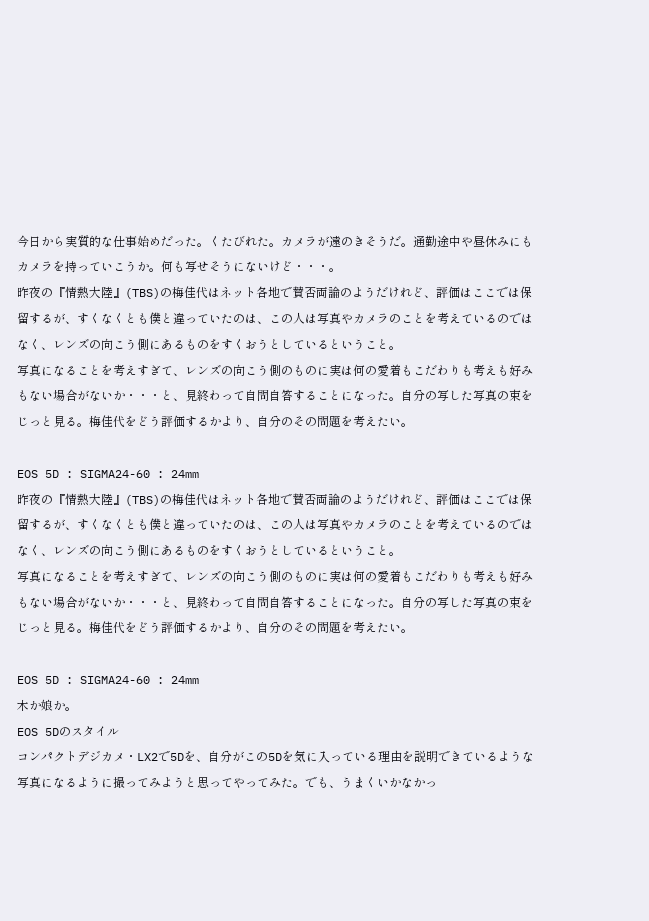今日から実質的な仕事始めだった。くたびれた。カメラが遠のきそうだ。通勤途中や昼休みにもカメラを持っていこうか。何も写せそうにないけど・・・。
昨夜の『情熱大陸』(TBS)の梅佳代はネット各地で賛否両論のようだけれど、評価はここでは保留するが、すくなくとも僕と違っていたのは、この人は写真やカメラのことを考えているのではなく、レンズの向こう側にあるものをすくおうとしているということ。
写真になることを考えすぎて、レンズの向こう側のものに実は何の愛着もこだわりも考えも好みもない場合がないか・・・と、見終わって自問自答することになった。自分の写した写真の束をじっと見る。梅佳代をどう評価するかより、自分のその問題を考えたい。

EOS 5D : SIGMA24-60 : 24mm
昨夜の『情熱大陸』(TBS)の梅佳代はネット各地で賛否両論のようだけれど、評価はここでは保留するが、すくなくとも僕と違っていたのは、この人は写真やカメラのことを考えているのではなく、レンズの向こう側にあるものをすくおうとしているということ。
写真になることを考えすぎて、レンズの向こう側のものに実は何の愛着もこだわりも考えも好みもない場合がないか・・・と、見終わって自問自答することになった。自分の写した写真の束をじっと見る。梅佳代をどう評価するかより、自分のその問題を考えたい。

EOS 5D : SIGMA24-60 : 24mm
木か娘か。
EOS 5Dのスタイル
コンパクトデジカメ・LX2で5Dを、自分がこの5Dを気に入っている理由を説明できているような写真になるように撮ってみようと思ってやってみた。でも、うまくいかなかっ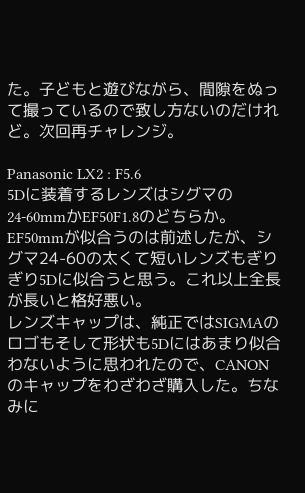た。子どもと遊びながら、間隙をぬって撮っているので致し方ないのだけれど。次回再チャレンジ。

Panasonic LX2 : F5.6
5Dに装着するレンズはシグマの24-60mmかEF50F1.8のどちらか。EF50mmが似合うのは前述したが、シグマ24-60の太くて短いレンズもぎりぎり5Dに似合うと思う。これ以上全長が長いと格好悪い。
レンズキャップは、純正ではSIGMAのロゴもそして形状も5Dにはあまり似合わないように思われたので、CANONのキャップをわざわざ購入した。ちなみに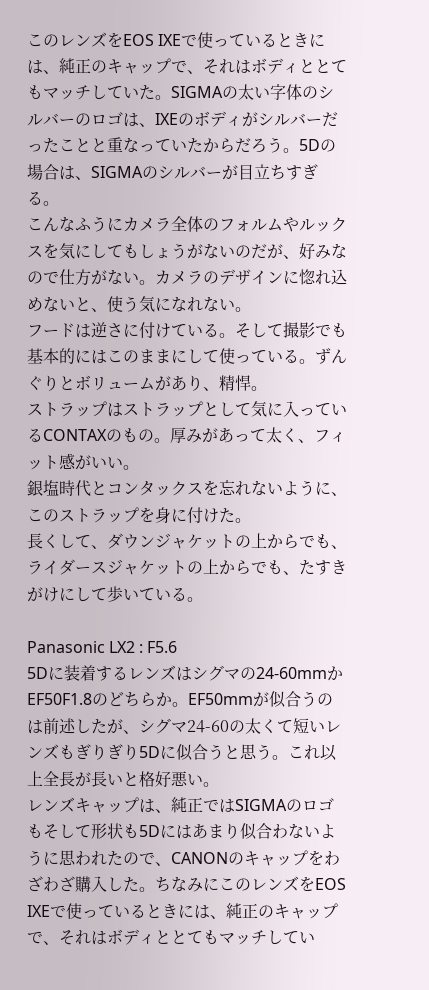このレンズをEOS IXEで使っているときには、純正のキャップで、それはボディととてもマッチしていた。SIGMAの太い字体のシルバーのロゴは、IXEのボディがシルバーだったことと重なっていたからだろう。5Dの場合は、SIGMAのシルバーが目立ちすぎる。
こんなふうにカメラ全体のフォルムやルックスを気にしてもしょうがないのだが、好みなので仕方がない。カメラのデザインに惚れ込めないと、使う気になれない。
フードは逆さに付けている。そして撮影でも基本的にはこのままにして使っている。ずんぐりとボリュームがあり、精悍。
ストラップはストラップとして気に入っているCONTAXのもの。厚みがあって太く、フィット感がいい。
銀塩時代とコンタックスを忘れないように、このストラップを身に付けた。
長くして、ダウンジャケットの上からでも、ライダースジャケットの上からでも、たすきがけにして歩いている。

Panasonic LX2 : F5.6
5Dに装着するレンズはシグマの24-60mmかEF50F1.8のどちらか。EF50mmが似合うのは前述したが、シグマ24-60の太くて短いレンズもぎりぎり5Dに似合うと思う。これ以上全長が長いと格好悪い。
レンズキャップは、純正ではSIGMAのロゴもそして形状も5Dにはあまり似合わないように思われたので、CANONのキャップをわざわざ購入した。ちなみにこのレンズをEOS IXEで使っているときには、純正のキャップで、それはボディととてもマッチしてい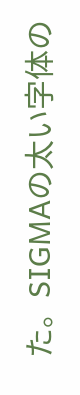た。SIGMAの太い字体の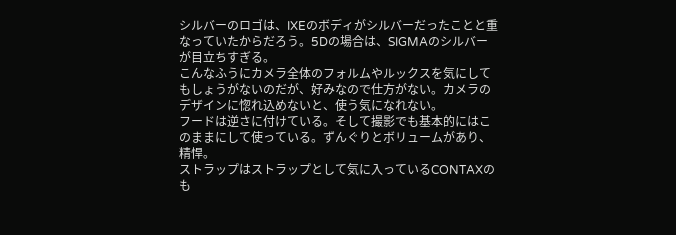シルバーのロゴは、IXEのボディがシルバーだったことと重なっていたからだろう。5Dの場合は、SIGMAのシルバーが目立ちすぎる。
こんなふうにカメラ全体のフォルムやルックスを気にしてもしょうがないのだが、好みなので仕方がない。カメラのデザインに惚れ込めないと、使う気になれない。
フードは逆さに付けている。そして撮影でも基本的にはこのままにして使っている。ずんぐりとボリュームがあり、精悍。
ストラップはストラップとして気に入っているCONTAXのも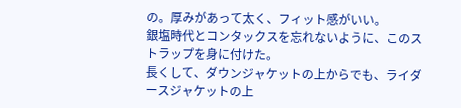の。厚みがあって太く、フィット感がいい。
銀塩時代とコンタックスを忘れないように、このストラップを身に付けた。
長くして、ダウンジャケットの上からでも、ライダースジャケットの上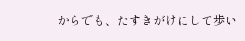からでも、たすきがけにして歩い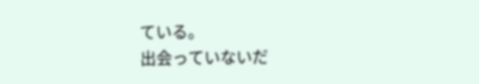ている。
出会っていないだ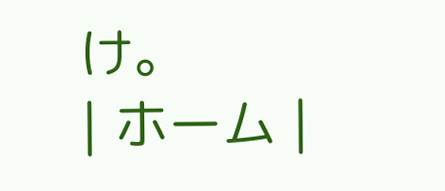け。
| ホーム |